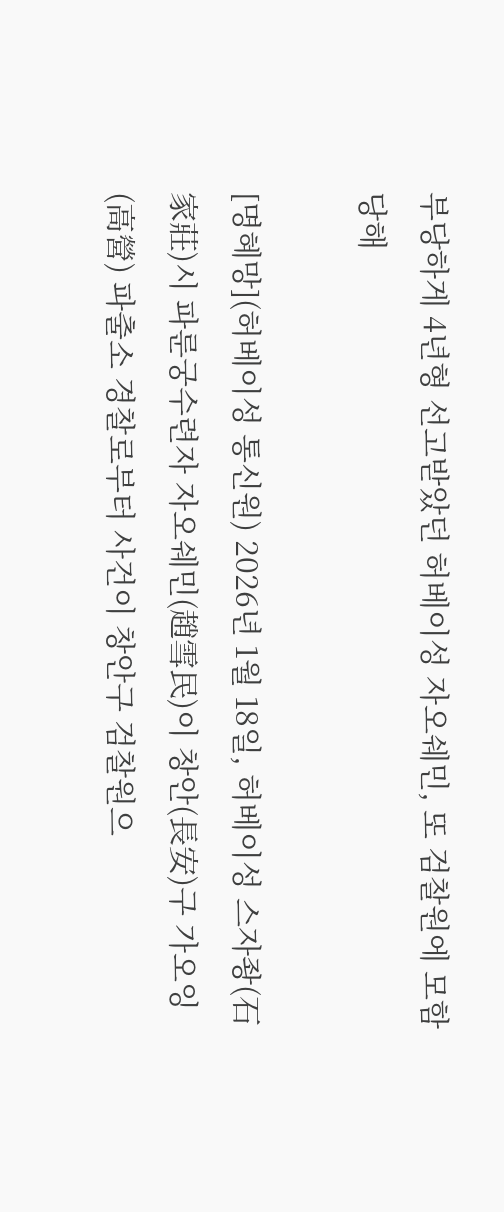부당하게 4년형 선고받았던 허베이성 자오쉐민, 또 검찰원에 모함당해

[명혜망](허베이성 통신원) 2026년 1월 18일, 허베이성 스자좡(石家莊)시 파룬궁수련자 자오쉐민(趙雪民)이 창안(長安)구 가오잉(高營) 파출소 경찰로부터 사건이 창안구 검찰원으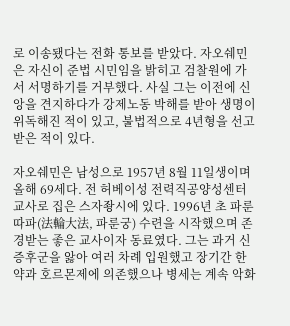로 이송됐다는 전화 통보를 받았다. 자오쉐민은 자신이 준법 시민임을 밝히고 검찰원에 가서 서명하기를 거부했다. 사실 그는 이전에 신앙을 견지하다가 강제노동 박해를 받아 생명이 위독해진 적이 있고, 불법적으로 4년형을 선고받은 적이 있다.

자오쉐민은 남성으로 1957년 8월 11일생이며 올해 69세다. 전 허베이성 전력직공양성센터 교사로 집은 스자좡시에 있다. 1996년 초 파룬따파(法輪大法, 파룬궁) 수련을 시작했으며 존경받는 좋은 교사이자 동료였다. 그는 과거 신증후군을 앓아 여러 차례 입원했고 장기간 한약과 호르몬제에 의존했으나 병세는 계속 악화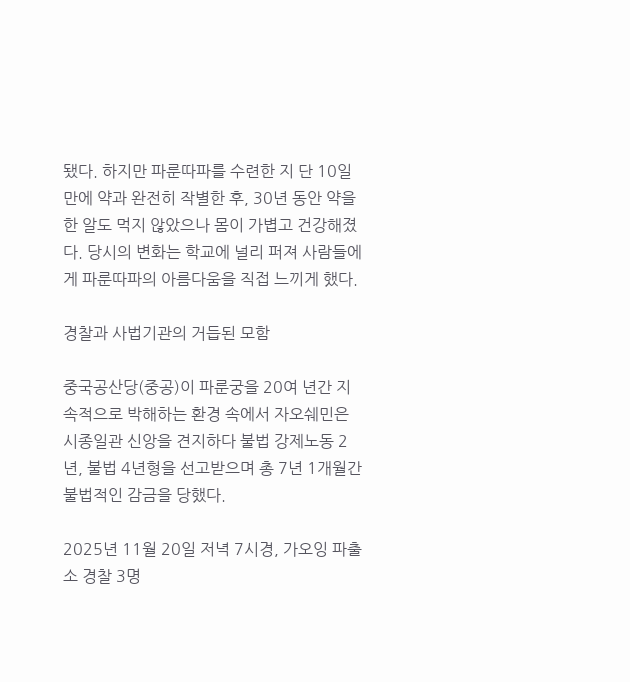됐다. 하지만 파룬따파를 수련한 지 단 10일 만에 약과 완전히 작별한 후, 30년 동안 약을 한 알도 먹지 않았으나 몸이 가볍고 건강해졌다. 당시의 변화는 학교에 널리 퍼져 사람들에게 파룬따파의 아름다움을 직접 느끼게 했다.

경찰과 사법기관의 거듭된 모함

중국공산당(중공)이 파룬궁을 20여 년간 지속적으로 박해하는 환경 속에서 자오쉐민은 시종일관 신앙을 견지하다 불법 강제노동 2년, 불법 4년형을 선고받으며 총 7년 1개월간 불법적인 감금을 당했다.

2025년 11월 20일 저녁 7시경, 가오잉 파출소 경찰 3명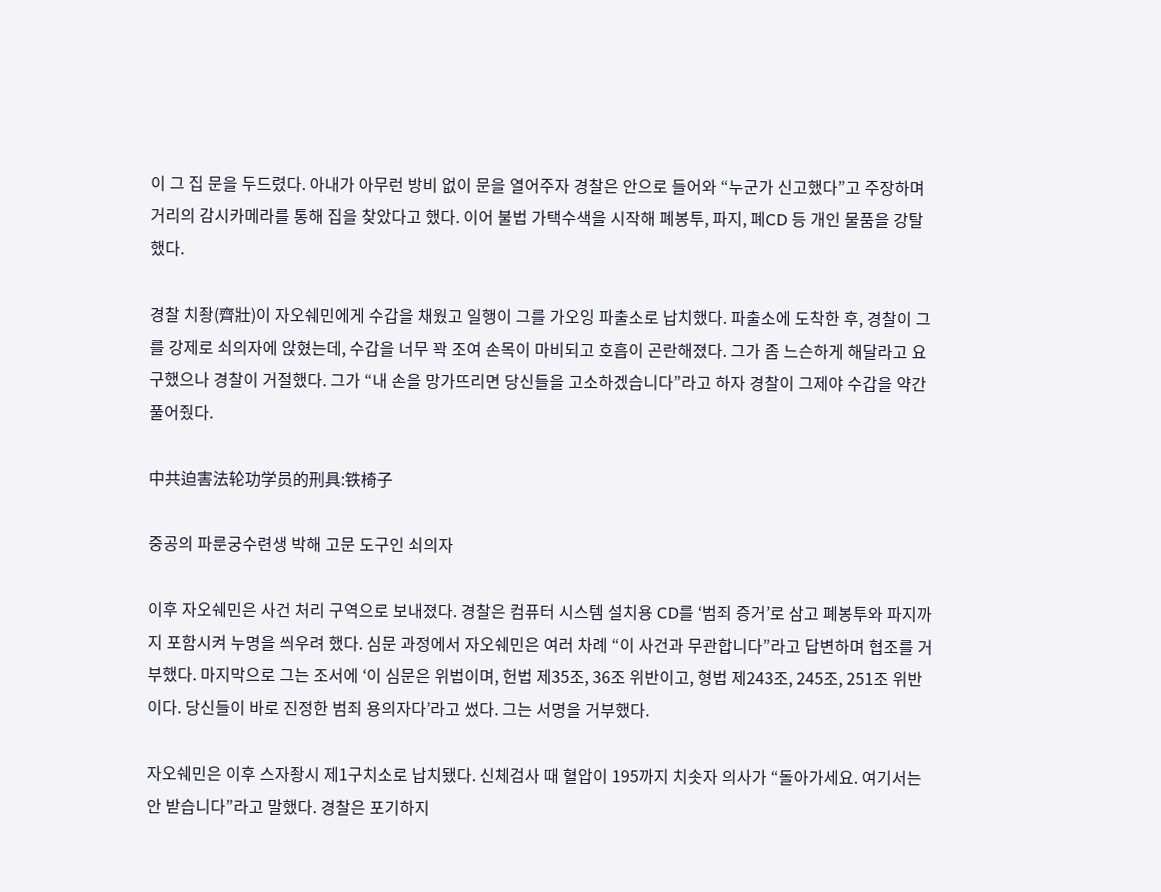이 그 집 문을 두드렸다. 아내가 아무런 방비 없이 문을 열어주자 경찰은 안으로 들어와 “누군가 신고했다”고 주장하며 거리의 감시카메라를 통해 집을 찾았다고 했다. 이어 불법 가택수색을 시작해 폐봉투, 파지, 폐CD 등 개인 물품을 강탈했다.

경찰 치좡(齊壯)이 자오쉐민에게 수갑을 채웠고 일행이 그를 가오잉 파출소로 납치했다. 파출소에 도착한 후, 경찰이 그를 강제로 쇠의자에 앉혔는데, 수갑을 너무 꽉 조여 손목이 마비되고 호흡이 곤란해졌다. 그가 좀 느슨하게 해달라고 요구했으나 경찰이 거절했다. 그가 “내 손을 망가뜨리면 당신들을 고소하겠습니다”라고 하자 경찰이 그제야 수갑을 약간 풀어줬다.

中共迫害法轮功学员的刑具:铁椅子

중공의 파룬궁수련생 박해 고문 도구인 쇠의자

이후 자오쉐민은 사건 처리 구역으로 보내졌다. 경찰은 컴퓨터 시스템 설치용 CD를 ‘범죄 증거’로 삼고 폐봉투와 파지까지 포함시켜 누명을 씌우려 했다. 심문 과정에서 자오쉐민은 여러 차례 “이 사건과 무관합니다”라고 답변하며 협조를 거부했다. 마지막으로 그는 조서에 ‘이 심문은 위법이며, 헌법 제35조, 36조 위반이고, 형법 제243조, 245조, 251조 위반이다. 당신들이 바로 진정한 범죄 용의자다’라고 썼다. 그는 서명을 거부했다.

자오쉐민은 이후 스자좡시 제1구치소로 납치됐다. 신체검사 때 혈압이 195까지 치솟자 의사가 “돌아가세요. 여기서는 안 받습니다”라고 말했다. 경찰은 포기하지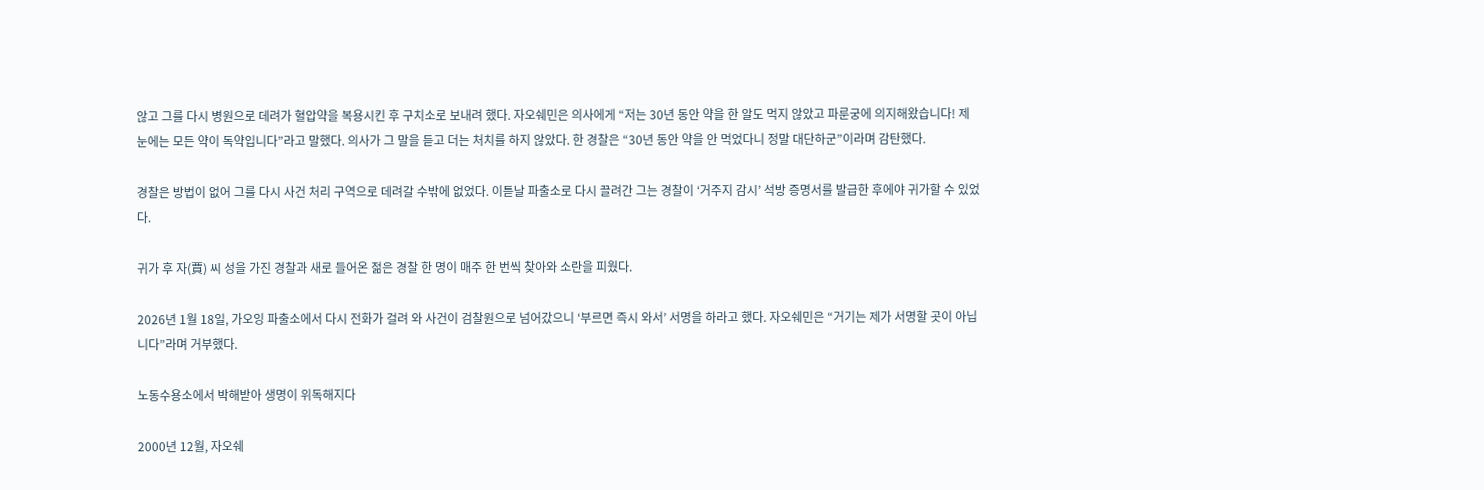않고 그를 다시 병원으로 데려가 혈압약을 복용시킨 후 구치소로 보내려 했다. 자오쉐민은 의사에게 “저는 30년 동안 약을 한 알도 먹지 않았고 파룬궁에 의지해왔습니다! 제 눈에는 모든 약이 독약입니다”라고 말했다. 의사가 그 말을 듣고 더는 처치를 하지 않았다. 한 경찰은 “30년 동안 약을 안 먹었다니 정말 대단하군”이라며 감탄했다.

경찰은 방법이 없어 그를 다시 사건 처리 구역으로 데려갈 수밖에 없었다. 이튿날 파출소로 다시 끌려간 그는 경찰이 ‘거주지 감시’ 석방 증명서를 발급한 후에야 귀가할 수 있었다.

귀가 후 자(賈) 씨 성을 가진 경찰과 새로 들어온 젊은 경찰 한 명이 매주 한 번씩 찾아와 소란을 피웠다.

2026년 1월 18일, 가오잉 파출소에서 다시 전화가 걸려 와 사건이 검찰원으로 넘어갔으니 ‘부르면 즉시 와서’ 서명을 하라고 했다. 자오쉐민은 “거기는 제가 서명할 곳이 아닙니다”라며 거부했다.

노동수용소에서 박해받아 생명이 위독해지다

2000년 12월, 자오쉐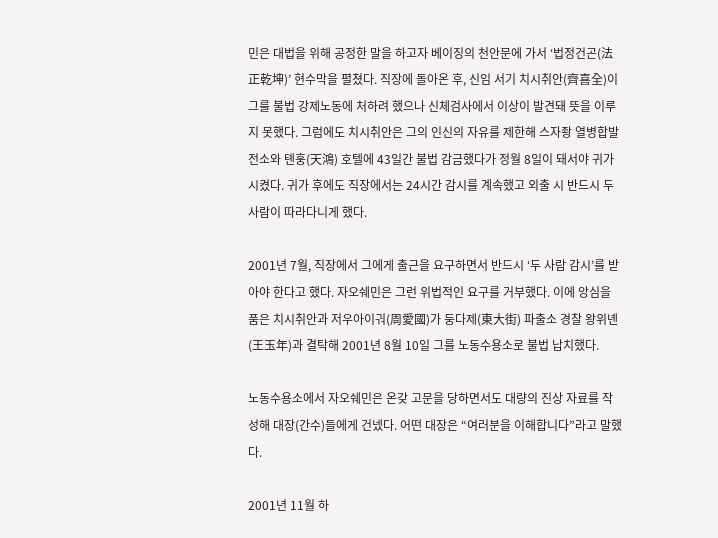민은 대법을 위해 공정한 말을 하고자 베이징의 천안문에 가서 ‘법정건곤(法正乾坤)’ 현수막을 펼쳤다. 직장에 돌아온 후, 신임 서기 치시취안(齊喜全)이 그를 불법 강제노동에 처하려 했으나 신체검사에서 이상이 발견돼 뜻을 이루지 못했다. 그럼에도 치시취안은 그의 인신의 자유를 제한해 스자좡 열병합발전소와 톈훙(天鴻) 호텔에 43일간 불법 감금했다가 정월 8일이 돼서야 귀가시켰다. 귀가 후에도 직장에서는 24시간 감시를 계속했고 외출 시 반드시 두 사람이 따라다니게 했다.

2001년 7월, 직장에서 그에게 출근을 요구하면서 반드시 ‘두 사람 감시’를 받아야 한다고 했다. 자오쉐민은 그런 위법적인 요구를 거부했다. 이에 앙심을 품은 치시취안과 저우아이궈(周愛國)가 둥다제(東大街) 파출소 경찰 왕위녠(王玉年)과 결탁해 2001년 8월 10일 그를 노동수용소로 불법 납치했다.

노동수용소에서 자오쉐민은 온갖 고문을 당하면서도 대량의 진상 자료를 작성해 대장(간수)들에게 건넸다. 어떤 대장은 “여러분을 이해합니다”라고 말했다.

2001년 11월 하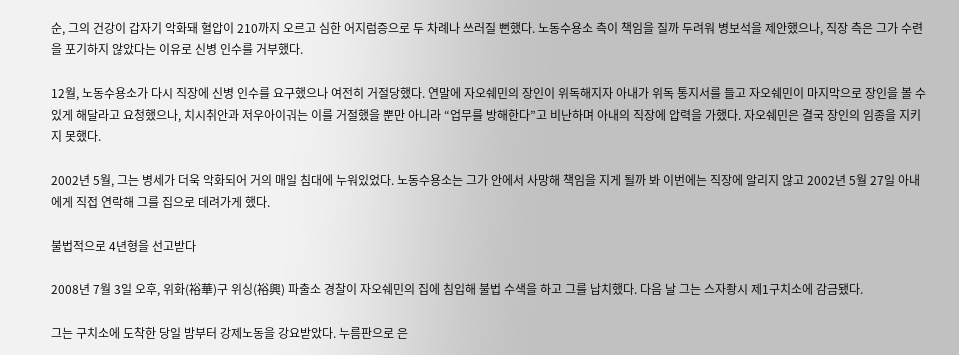순, 그의 건강이 갑자기 악화돼 혈압이 210까지 오르고 심한 어지럼증으로 두 차례나 쓰러질 뻔했다. 노동수용소 측이 책임을 질까 두려워 병보석을 제안했으나, 직장 측은 그가 수련을 포기하지 않았다는 이유로 신병 인수를 거부했다.

12월, 노동수용소가 다시 직장에 신병 인수를 요구했으나 여전히 거절당했다. 연말에 자오쉐민의 장인이 위독해지자 아내가 위독 통지서를 들고 자오쉐민이 마지막으로 장인을 볼 수 있게 해달라고 요청했으나, 치시취안과 저우아이궈는 이를 거절했을 뿐만 아니라 “업무를 방해한다”고 비난하며 아내의 직장에 압력을 가했다. 자오쉐민은 결국 장인의 임종을 지키지 못했다.

2002년 5월, 그는 병세가 더욱 악화되어 거의 매일 침대에 누워있었다. 노동수용소는 그가 안에서 사망해 책임을 지게 될까 봐 이번에는 직장에 알리지 않고 2002년 5월 27일 아내에게 직접 연락해 그를 집으로 데려가게 했다.

불법적으로 4년형을 선고받다

2008년 7월 3일 오후, 위화(裕華)구 위싱(裕興) 파출소 경찰이 자오쉐민의 집에 침입해 불법 수색을 하고 그를 납치했다. 다음 날 그는 스자좡시 제1구치소에 감금됐다.

그는 구치소에 도착한 당일 밤부터 강제노동을 강요받았다. 누름판으로 은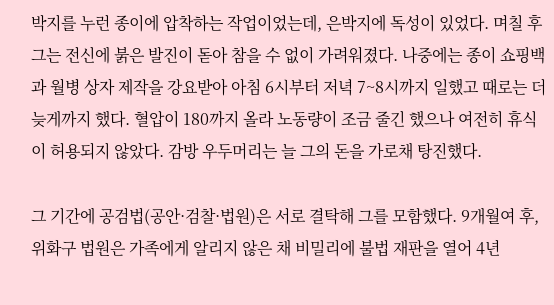박지를 누런 종이에 압착하는 작업이었는데, 은박지에 독성이 있었다. 며칠 후 그는 전신에 붉은 발진이 돋아 참을 수 없이 가려워졌다. 나중에는 종이 쇼핑백과 월병 상자 제작을 강요받아 아침 6시부터 저녁 7~8시까지 일했고 때로는 더 늦게까지 했다. 혈압이 180까지 올라 노동량이 조금 줄긴 했으나 여전히 휴식이 허용되지 않았다. 감방 우두머리는 늘 그의 돈을 가로채 탕진했다.

그 기간에 공검법(공안·검찰·법원)은 서로 결탁해 그를 모함했다. 9개월여 후, 위화구 법원은 가족에게 알리지 않은 채 비밀리에 불법 재판을 열어 4년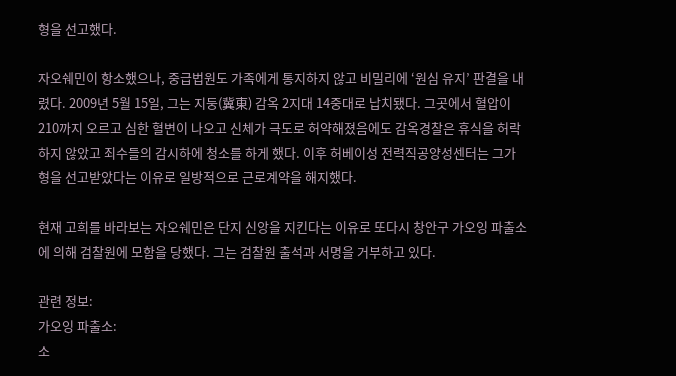형을 선고했다.

자오쉐민이 항소했으나, 중급법원도 가족에게 통지하지 않고 비밀리에 ‘원심 유지’ 판결을 내렸다. 2009년 5월 15일, 그는 지둥(冀東) 감옥 2지대 14중대로 납치됐다. 그곳에서 혈압이 210까지 오르고 심한 혈변이 나오고 신체가 극도로 허약해졌음에도 감옥경찰은 휴식을 허락하지 않았고 죄수들의 감시하에 청소를 하게 했다. 이후 허베이성 전력직공양성센터는 그가 형을 선고받았다는 이유로 일방적으로 근로계약을 해지했다.

현재 고희를 바라보는 자오쉐민은 단지 신앙을 지킨다는 이유로 또다시 창안구 가오잉 파출소에 의해 검찰원에 모함을 당했다. 그는 검찰원 출석과 서명을 거부하고 있다.

관련 정보:
가오잉 파출소:
소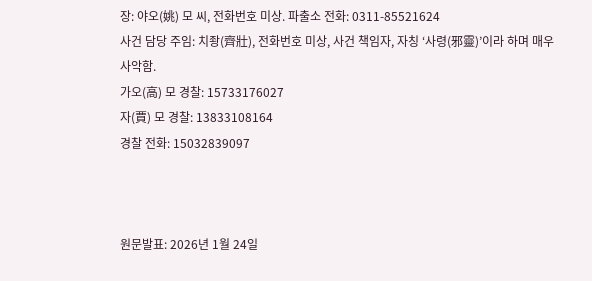장: 야오(姚) 모 씨, 전화번호 미상. 파출소 전화: 0311-85521624
사건 담당 주임: 치좡(齊壯), 전화번호 미상, 사건 책임자, 자칭 ‘사령(邪靈)’이라 하며 매우 사악함.
가오(高) 모 경찰: 15733176027
자(賈) 모 경찰: 13833108164
경찰 전화: 15032839097



원문발표: 2026년 1월 24일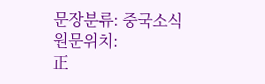문장분류: 중국소식
원문위치:
正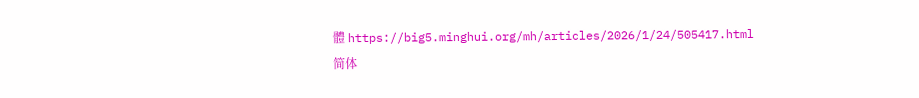體 https://big5.minghui.org/mh/articles/2026/1/24/505417.html
简体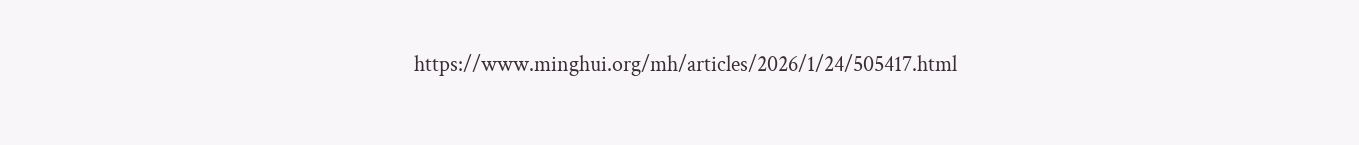https://www.minghui.org/mh/articles/2026/1/24/505417.html